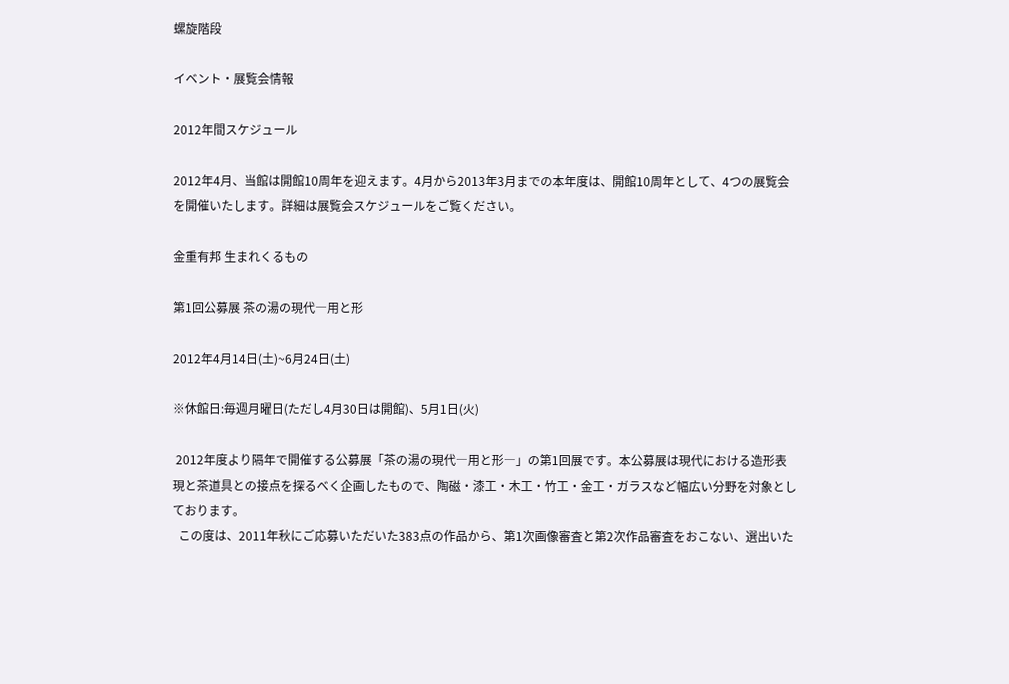螺旋階段

イベント・展覧会情報

2012年間スケジュール

2012年4月、当館は開館10周年を迎えます。4月から2013年3月までの本年度は、開館10周年として、4つの展覧会を開催いたします。詳細は展覧会スケジュールをご覧ください。

金重有邦 生まれくるもの

第1回公募展 茶の湯の現代―用と形

2012年4月14日(土)~6月24日(土)

※休館日:毎週月曜日(ただし4月30日は開館)、5月1日(火)

 2012年度より隔年で開催する公募展「茶の湯の現代―用と形―」の第1回展です。本公募展は現代における造形表現と茶道具との接点を探るべく企画したもので、陶磁・漆工・木工・竹工・金工・ガラスなど幅広い分野を対象としております。
  この度は、2011年秋にご応募いただいた383点の作品から、第1次画像審査と第2次作品審査をおこない、選出いた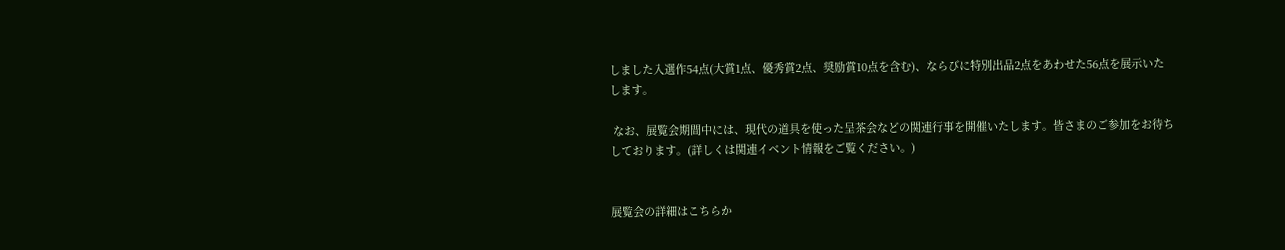しました入選作54点(大賞1点、優秀賞2点、奨励賞10点を含む)、ならびに特別出品2点をあわせた56点を展示いたします。

 なお、展覧会期間中には、現代の道具を使った呈茶会などの関連行事を開催いたします。皆さまのご参加をお待ちしております。(詳しくは関連イベント情報をご覧ください。)


展覧会の詳細はこちらか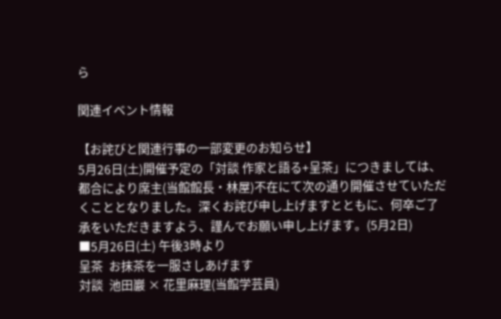ら

関連イベント情報

【お詫びと関連行事の一部変更のお知らせ】
5月26日(土)開催予定の「対談 作家と語る+呈茶」につきましては、都合により席主(当館館長・林屋)不在にて次の通り開催させていただくこととなりました。深くお詫び申し上げますとともに、何卒ご了承をいただきますよう、謹んでお願い申し上げます。(5月2日)
■5月26日(土) 午後3時より
呈茶  お抹茶を一服さしあげます
対談  池田巖 × 花里麻理(当館学芸員)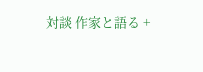対談 作家と語る +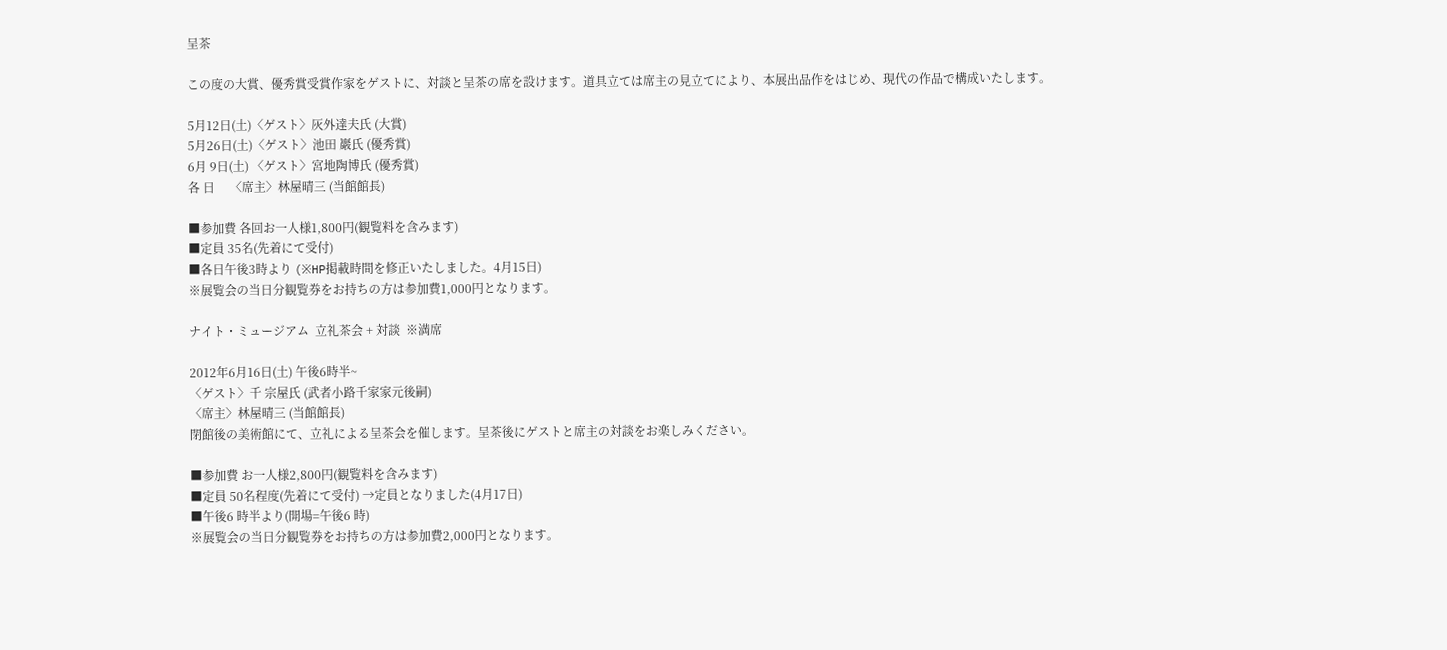呈茶

この度の大賞、優秀賞受賞作家をゲストに、対談と呈茶の席を設けます。道具立ては席主の見立てにより、本展出品作をはじめ、現代の作品で構成いたします。

5月12日(土)〈ゲスト〉灰外達夫氏 (大賞)
5月26日(土)〈ゲスト〉池田 巖氏 (優秀賞)
6月 9日(土) 〈ゲスト〉宮地陶博氏 (優秀賞)
各 日     〈席主〉林屋晴三 (当館館長)

■参加費 各回お一人様1,800円(観覧料を含みます)
■定員 35名(先着にて受付)
■各日午後3時より (※HP掲載時間を修正いたしました。4月15日)
※展覧会の当日分観覧券をお持ちの方は参加費1,000円となります。

ナイト・ミュージアム  立礼茶会 + 対談  ※満席

2012年6月16日(土) 午後6時半~
〈ゲスト〉千 宗屋氏 (武者小路千家家元後嗣)
〈席主〉林屋晴三 (当館館長)
閉館後の美術館にて、立礼による呈茶会を催します。呈茶後にゲストと席主の対談をお楽しみください。

■参加費 お一人様2,800円(観覧料を含みます)
■定員 50名程度(先着にて受付) →定員となりました(4月17日)
■午後6 時半より(開場=午後6 時)
※展覧会の当日分観覧券をお持ちの方は参加費2,000円となります。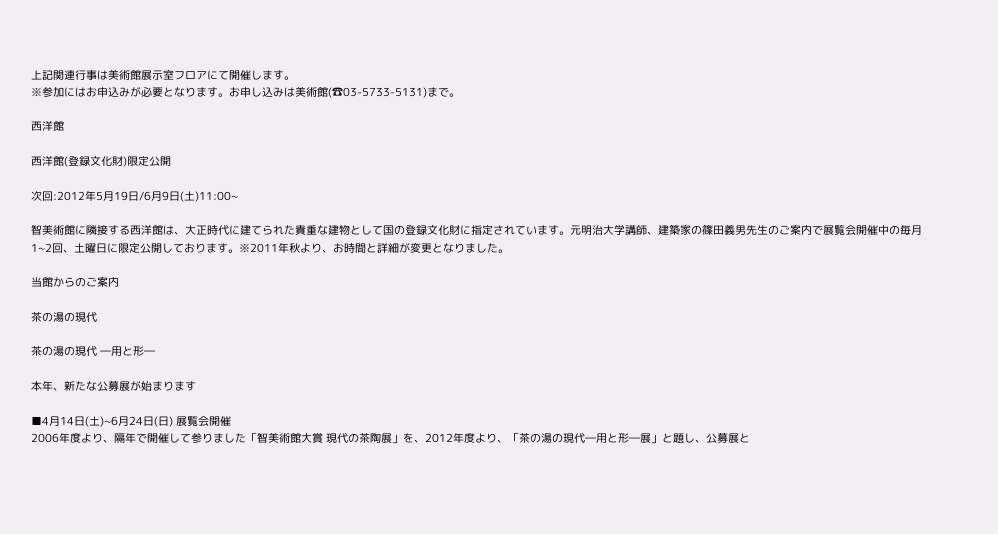上記関連行事は美術館展示室フロアにて開催します。
※参加にはお申込みが必要となります。お申し込みは美術館(☎03-5733-5131)まで。

西洋館

西洋館(登録文化財)限定公開

次回:2012年5月19日/6月9日(土)11:00~

智美術館に隣接する西洋館は、大正時代に建てられた貴重な建物として国の登録文化財に指定されています。元明治大学講師、建築家の篠田義男先生のご案内で展覧会開催中の毎月1~2回、土曜日に限定公開しております。※2011年秋より、お時間と詳細が変更となりました。

当館からのご案内

茶の湯の現代

茶の湯の現代 ―用と形―

本年、新たな公募展が始まります

■4月14日(土)~6月24日(日) 展覧会開催
2006年度より、隔年で開催して参りました「智美術館大賞 現代の茶陶展」を、2012年度より、「茶の湯の現代―用と形―展」と題し、公募展と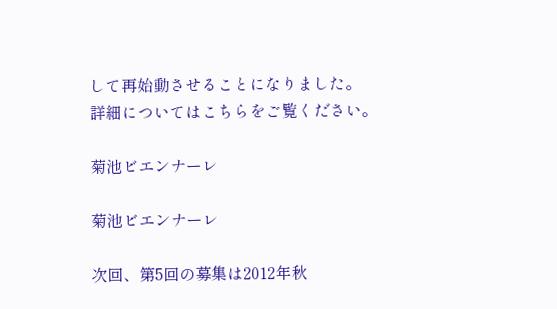して再始動させることになりました。
詳細についてはこちらをご覧ください。

菊池ビエンナーレ

菊池ビエンナーレ

次回、第5回の募集は2012年秋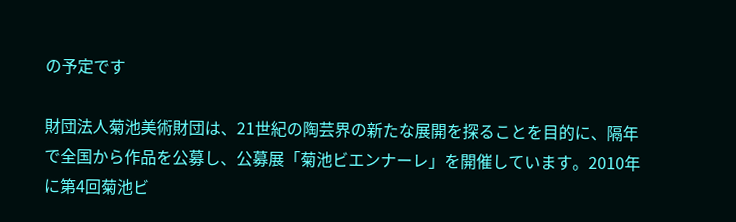の予定です

財団法人菊池美術財団は、21世紀の陶芸界の新たな展開を探ることを目的に、隔年で全国から作品を公募し、公募展「菊池ビエンナーレ」を開催しています。2010年に第4回菊池ビ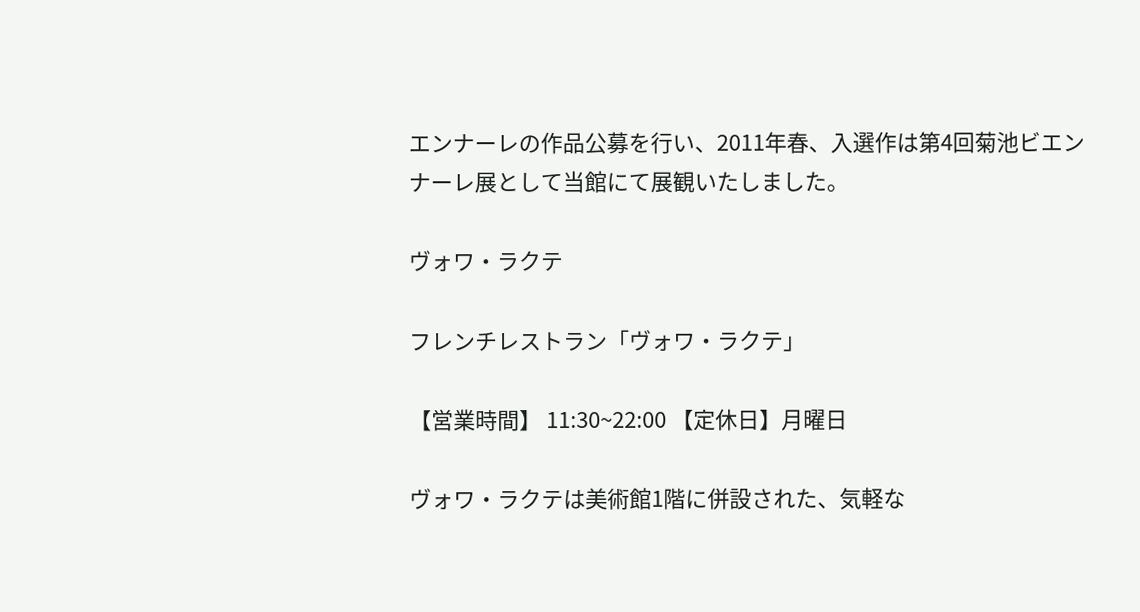エンナーレの作品公募を行い、2011年春、入選作は第4回菊池ビエンナーレ展として当館にて展観いたしました。

ヴォワ・ラクテ

フレンチレストラン「ヴォワ・ラクテ」

【営業時間】 11:30~22:00 【定休日】月曜日

ヴォワ・ラクテは美術館1階に併設された、気軽な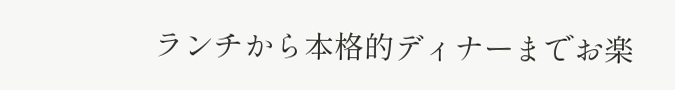ランチから本格的ディナーまでお楽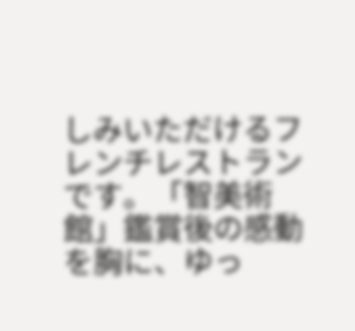しみいただけるフレンチレストランです。「智美術館」鑑賞後の感動を胸に、ゆっ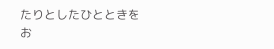たりとしたひとときをお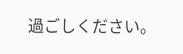過ごしください。